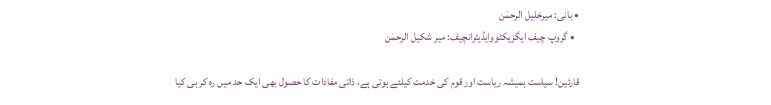• بانی: میرخلیل الرحمٰن
  • گروپ چیف ایگزیکٹووایڈیٹرانچیف: میر شکیل الرحمٰن

قارئین! سیاست ہمیشہ ریاست اور قوم کی خدمت کیلئے ہوتی ہے، ذاتی مفادات کا حصول بھی ایک حد میں رہ کر ہی کیا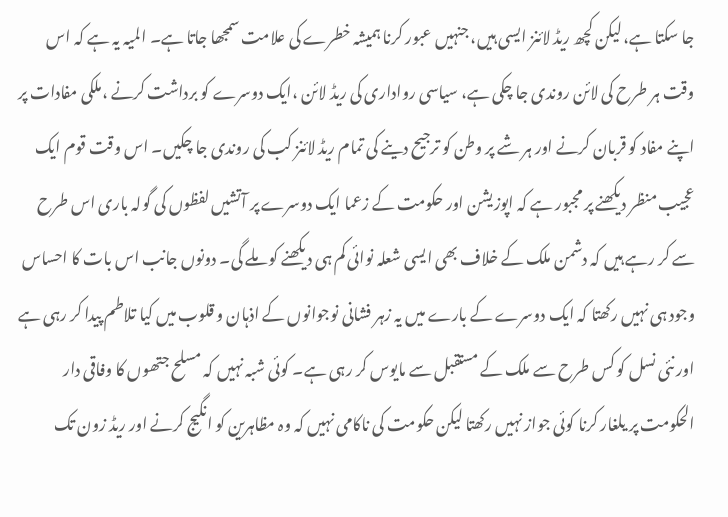جا سکتا ہے، لیکن کچھ ریڈ لائنز ایسی ہیں، جنہیں عبور کرنا ہمیشہ خطرے کی علامت سمجھا جاتا ہے۔ المیہ یہ ہے کہ اس وقت ہر طرح کی لائن روندی جا چکی ہے، سیاسی رواداری کی ریڈ لائن ،ایک دوسرے کو برداشت کرنے ،ملکی مفادات پر اپنے مفاد کو قربان کرنے اور ہر شے پر وطن کو ترجیح دینے کی تمام ریڈ لائنز کب کی روندی جا چکیں۔ اس وقت قوم ایک عجیب منظر دیکھنے پر مجبور ہے کہ اپوزیشن اور حکومت کے زعما ایک دوسرے پر آتشیں لفظوں کی گولہ باری اس طرح سے کر رہے ہیں کہ دشمن ملک کے خلاف بھی ایسی شعلہ نوائی کم ہی دیکھنے کو ملے گی۔ دونوں جانب اس بات کا احساس وجود ہی نہیں رکھتا کہ ایک دوسرے کے بارے میں یہ زہر فشانی نوجوانوں کے اذہان و قلوب میں کیا تلاطم پیدا کر رہی ہے اور نئی نسل کو کس طرح سے ملک کے مستقبل سے مایوس کر رہی ہے۔ کوئی شبہ نہیں کہ مسلح جتھوں کا وفاقی دار الحکومت پر یلغار کرنا کوئی جواز نہیں رکھتا لیکن حکومت کی ناکامی نہیں کہ وہ مظاہرین کو انگیج کرنے اور ریڈ زون تک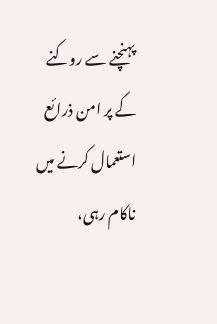پہنچنے سے روکنے کے پر امن ذرائع استعمال کرنے میں ناکام رہی،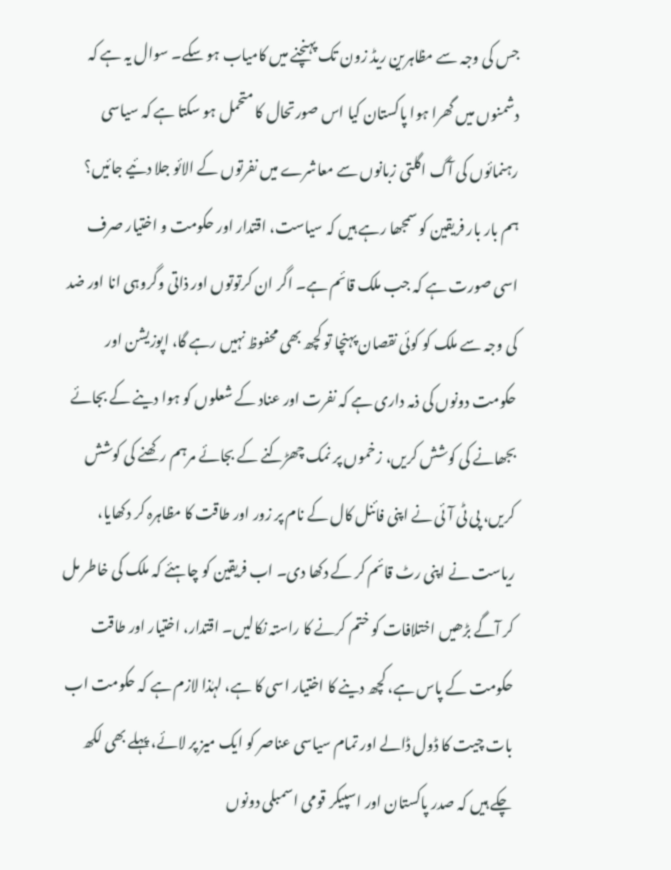جس کی وجہ سے مظاہرین ریڈ زون تک پہنچنے میں کامیاب ہو سکے۔ سوال یہ ہے کہ دشمنوں میں گھرا ہوا پاکستان کیا اس صورتحال کا متحمل ہو سکتا ہے کہ سیاسی رہنمائوں کی آگ اگلتی زبانوں سے معاشرے میں نفرتوں کے الائو جلا دئیے جائیں؟ ہم بار بار فریقین کو سمجھا رہے ہیں کہ سیاست، اقتدار اور حکومت و اختیار صرف اسی صورت ہے کہ جب ملک قائم ہے۔ اگر ان کرتوتوں اور ذاتی وگروہی انا اور ضد کی وجہ سے ملک کو کوئی نقصان پہنچا تو کچھ بھی محفوظ نہیں رہے گا، اپوزیشن اور حکومت دونوں کی ذمہ داری ہے کہ نفرت اور عناد کے شعلوں کو ہوا دینے کے بجائے بجھانے کی کوشش کریں، زخموں پر نمک چھڑکنے کے بجائے مرہم رکھنے کی کوشش کریں، پی ٹی آئی نے اپنی فائنل کال کے نام پر زور اور طاقت کا مظاہرہ کر دکھایا، ریاست نے اپنی رٹ قائم کر کے دکھا دی۔ اب فریقین کو چاہئے کہ ملک کی خاطر مل کر آگے بڑھیں اختلافات کو ختم کرنے کا راستہ نکالیں۔ اقتدار، اختیار اور طاقت حکومت کے پاس ہے، کچھ دینے کا اختیار اسی کا ہے، لہٰذا لازم ہے کہ حکومت اب بات چیت کا ڈول ڈالے اور تمام سیاسی عناصر کو ایک میز پر لائے، پہلے بھی لکھ چکے ہیں کہ صدر پاکستان اور اسپیکر قومی اسمبلی دونوں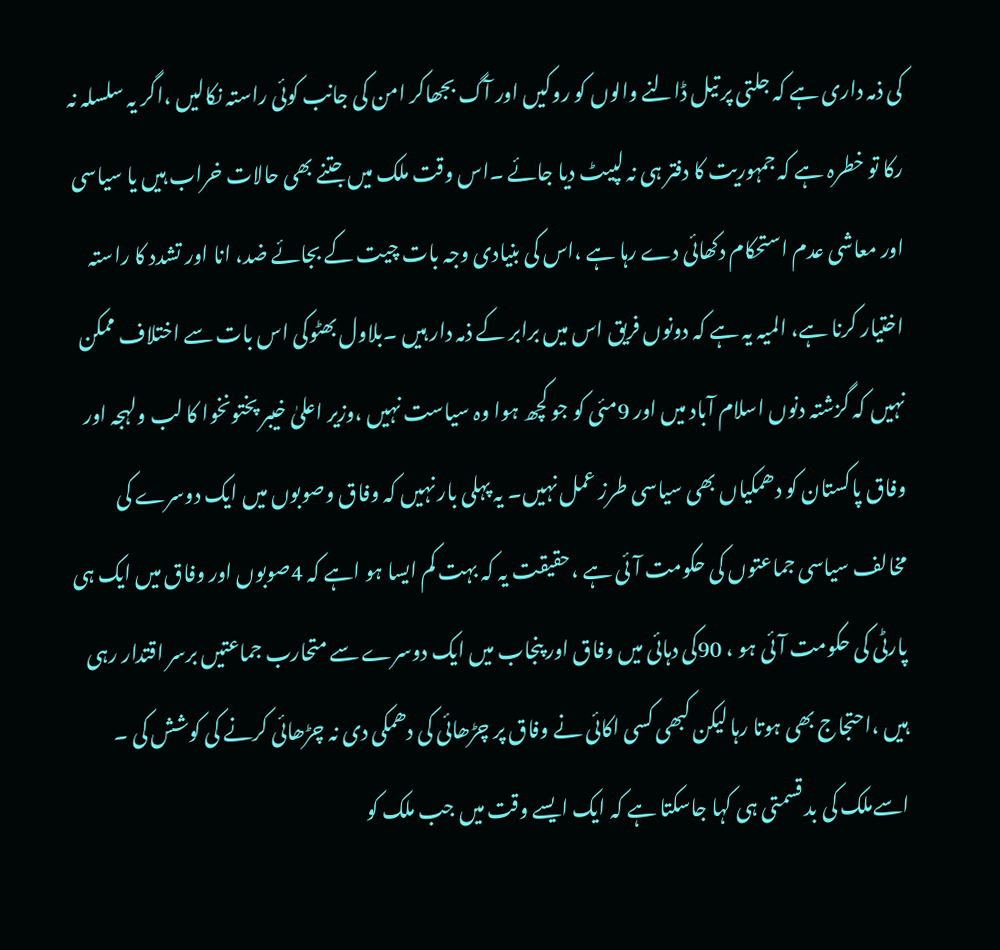کی ذمہ داری ہے کہ جلتی پر تیل ڈالنے والوں کو روکیں اور آگ بجھاکر امن کی جانب کوئی راستہ نکالیں ،اگر یہ سلسلہ نہ رکا تو خطرہ ہے کہ جمہوریت کا دفتر ہی نہ لپیٹ دیا جائے ۔اس وقت ملک میں جتنے بھی حالات خراب ہیں یا سیاسی اور معاشی عدم استحکام دکھائی دے رہا ہے ،اس کی بنیادی وجہ بات چیت کے بجائے ضد، انا اور تشدد کا راستہ اختیار کرنا ہے، المیہ یہ ہے کہ دونوں فریق اس میں برابر کے ذمہ دار ہیں ۔بلاول بھٹوکی اس بات سے اختلاف ممکن نہیں کہ گزشتہ دنوں اسلام آباد میں اور 9مئی کو جو کچھ ہوا وہ سیاست نہیں ،وزیر اعلیٰ خیبر پختونخوا کا لب ولہجہ اور وفاق پاکستان کو دھمکیاں بھی سیاسی طرز عمل نہیں۔ یہ پہلی بار نہیں کہ وفاق وصوبوں میں ایک دوسرے کی مخالف سیاسی جماعتوں کی حکومت آئی ہے ،حقیقت یہ کہ بہت کم ایسا ہو اہے کہ 4صوبوں اور وفاق میں ایک ہی پارٹی کی حکومت آئی ہو ، 90کی دہائی میں وفاق اور پنجاب میں ایک دوسرے سے متحارب جماعتیں برسر اقتدار رہی ہیں ،احتجاج بھی ہوتا رہا لیکن کبھی کسی اکائی نے وفاق پر چڑھائی کی دھمکی دی نہ چڑھائی کرنے کی کوشش کی ۔ اسےملک کی بد قسمتی ہی کہا جاسکتا ہے کہ ایک ایسے وقت میں جب ملک کو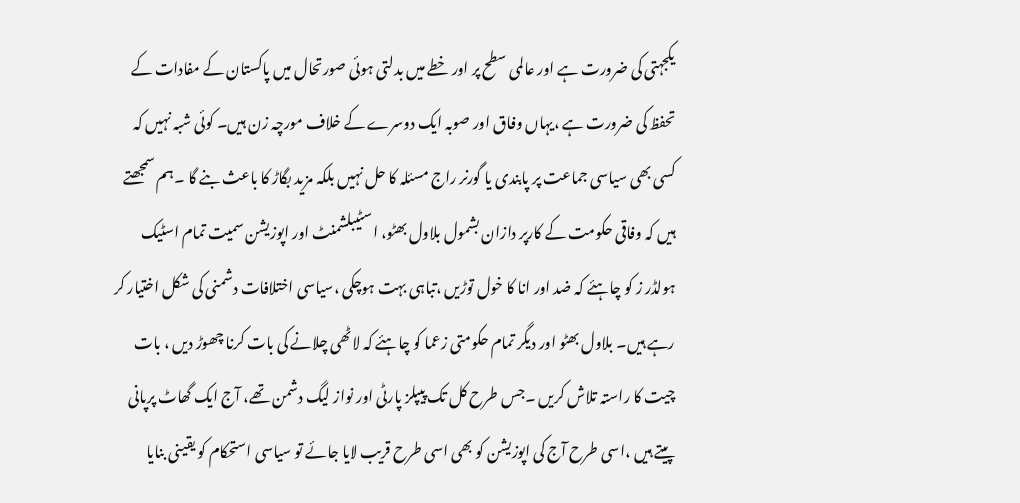یکجہتی کی ضرورت ہے اور عالمی سطح پر اور خطے میں بدلتی ہوئی صورتحال میں پاکستان کے مفادات کے تحفظ کی ضرورت ہے ،یہاں وفاق اور صوبہ ایک دوسرے کے خلاف مورچہ زن ہیں۔ کوئی شبہ نہیں کہ کسی بھی سیاسی جماعت پر پابندی یا گورنر راج مسئلہ کا حل نہیں بلکہ مزید بگاڑ کا باعث بنے گا ۔ہم سمجھتے ہیں کہ وفاقی حکومت کے کارپر دازان بشمول بلاول بھٹو، اسٹیبلشمنٹ اور اپوزیشن سمیت تمام اسٹیک ہولڈر ز کو چاہئے کہ ضد اور انا کا خول توڑیں ،تباہی بہت ہوچکی ،سیاسی اختلافات دشمنی کی شکل اختیار کر رہے ہیں۔ بلاول بھٹو اور دیگر تمام حکومتی زعما کو چاہئے کہ لاٹھی چلانے کی بات کرنا چھوڑ دیں ، بات چیت کا راستہ تلاش کریں ۔جس طرح کل تک پیپلز پارٹی اور نواز لیگ دشمن تھے، آج ایک گھاٹ پرپانی پیتے ہیں ،اسی طرح آج کی اپوزیشن کو بھی اسی طرح قریب لایا جائے تو سیاسی استحکام کو یقینی بنایا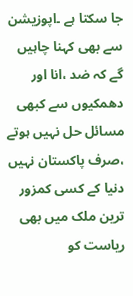جا سکتا ہے ۔اپوزیشن سے بھی کہنا چاہیں گے کہ ضد ،انا اور دھمکیوں سے کبھی مسائل حل نہیں ہوتے ،صرف پاکستان نہیں دنیا کے کسی کمزور ترین ملک میں بھی ریاست کو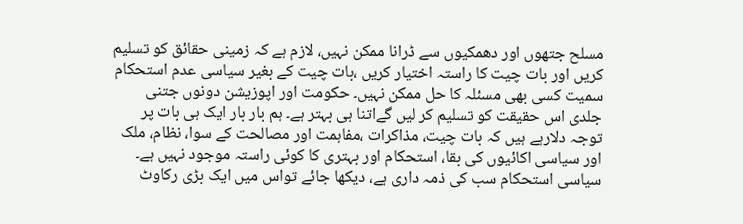مسلح جتھوں اور دھمکیوں سے ڈرانا ممکن نہیں، لازم ہے کہ زمینی حقائق کو تسلیم کریں اور بات چیت کا راستہ اختیار کریں ،بات چیت کے بغیر سیاسی عدم استحکام سمیت کسی بھی مسئلہ کا حل ممکن نہیں۔ حکومت اور اپوزیشن دونوں جتنی جلدی اس حقیقت کو تسلیم کر لیں گےاتنا ہی بہتر ہے۔ ہم بار بار ایک ہی بات پر توجہ دلارہے ہیں کہ بات چیت، مذاکرات ،مفاہمت اور مصالحت کے سوا، نظام، ملک اور سیاسی اکائیوں کی بقا، استحکام اور بہتری کا کوئی راستہ موجود نہیں ہے۔ سیاسی استحکام سب کی ذمہ داری ہے، دیکھا جائے تواس میں ایک بڑی رکاوٹ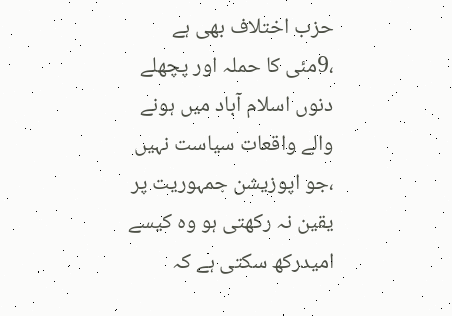حزب اختلاف بھی ہے ،9مئی کا حملہ اور پچھلے دنوں اسلام آباد میں ہونے والے واقعات سیاست نہیں ،جو اپوزیشن جمہوریت پر یقین نہ رکھتی ہو وہ کیسے امیدرکھ سکتی ہے کہ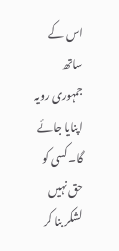اس کے ساتھ جمہوری رویہ اپنایا جائے گا۔ کسی کو حق نہیں لشکر بنا کر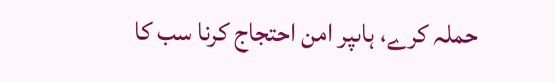حملہ کرے، ہاںپر امن احتجاج کرنا سب کا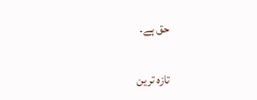حق ہے۔

تازہ ترین